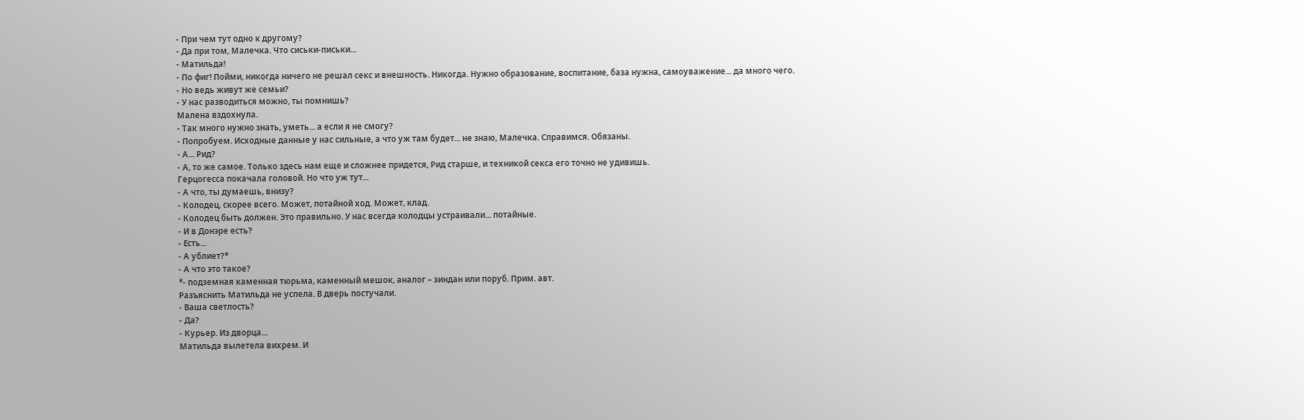- При чем тут одно к другому?
- Да при том, Малечка. Что сиськи-письки...
- Матильда!
- По фиг! Пойми, никогда ничего не решал секс и внешность. Никогда. Нужно образование, воспитание, база нужна, самоуважение... да много чего.
- Но ведь живут же семьи?
- У нас разводиться можно, ты помнишь?
Малена вздохнула.
- Так много нужно знать, уметь... а если я не смогу?
- Попробуем. Исходные данные у нас сильные, а что уж там будет... не знаю, Малечка. Справимся. Обязаны.
- А... Рид?
- А, то же самое. Только здесь нам еще и сложнее придется, Рид старше, и техникой секса его точно не удивишь.
Герцогесса покачала головой. Но что уж тут...
- А что, ты думаешь, внизу?
- Колодец, скорее всего. Может, потайной ход. Может, клад.
- Колодец быть должен. Это правильно. У нас всегда колодцы устраивали... потайные.
- И в Донэре есть?
- Есть...
- А ублиет?*
- А что это такое?
*- подземная каменная тюрьма, каменный мешок, аналог – зиндан или поруб. Прим. авт.
Разъяснить Матильда не успела. В дверь постучали.
- Ваша светлость?
- Да?
- Курьер. Из дворца...
Матильда вылетела вихрем. И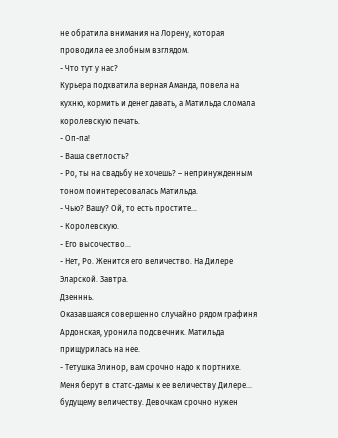не обратила внимания на Лорену, которая проводила ее злобным взглядом.
- Что тут у нас?
Курьера подхватила верная Аманда, повела на кухню, кормить и денег давать, а Матильда сломала королевскую печать.
- Оп-па!
- Ваша светлость?
- Ро, ты на свадьбу не хочешь? – непринужденным тоном поинтересовалась Матильда.
- Чью? Вашу? Ой, то есть простите...
- Королевскую.
- Его высочество...
- Нет, Ро. Женится его величество. На Дилере Эларской. Завтра.
Дзенннь.
Оказавшаяся совершенно случайно рядом графиня Ардонская, уронила подсвечник. Матильда прищурилась на нее.
- Тетушка Элинор, вам срочно надо к портнихе. Меня берут в статс-дамы к ее величеству Дилере... будущему величеству. Девочкам срочно нужен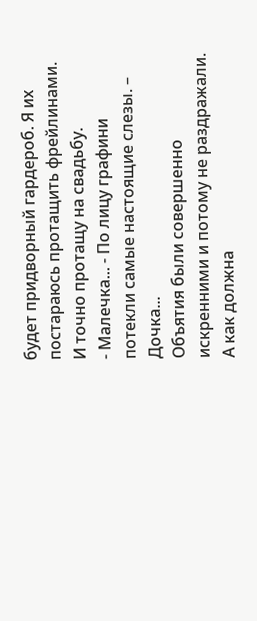будет придворный гардероб. Я их постараюсь протащить фрейлинами. И точно протащу на свадьбу.
- Малечка... - По лицу графини потекли самые настоящие слезы. – Дочка...
Объятия были совершенно искренними и потому не раздражали. А как должна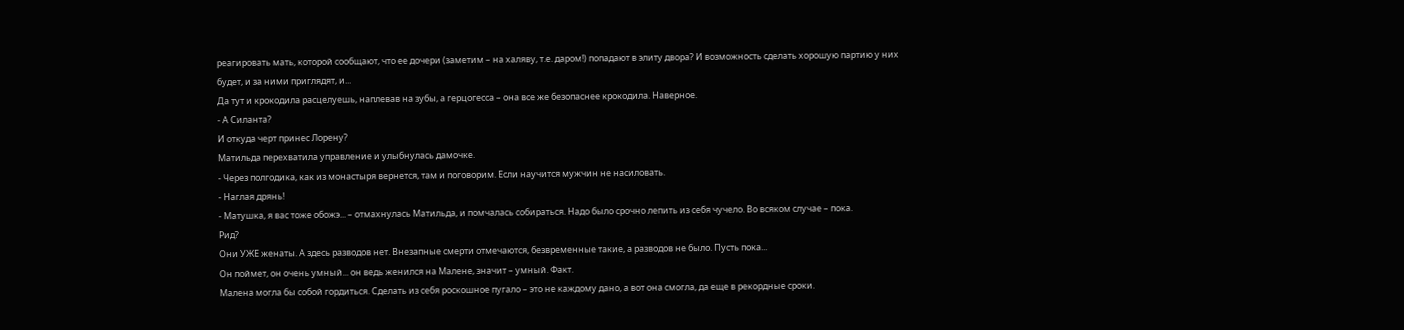реагировать мать, которой сообщают, что ее дочери (заметим – на халяву, т.е. даром!) попадают в элиту двора? И возможность сделать хорошую партию у них будет, и за ними приглядят, и...
Да тут и крокодила расцелуешь, наплевав на зубы, а герцогесса – она все же безопаснее крокодила. Наверное.
- А Силанта?
И откуда черт принес Лорену?
Матильда перехватила управление и улыбнулась дамочке.
- Через полгодика, как из монастыря вернется, там и поговорим. Если научится мужчин не насиловать.
- Наглая дрянь!
- Матушка, я вас тоже обожэ... – отмахнулась Матильда, и помчалась собираться. Надо было срочно лепить из себя чучело. Во всяком случае – пока.
Рид?
Они УЖЕ женаты. А здесь разводов нет. Внезапные смерти отмечаются, безвременные такие, а разводов не было. Пусть пока...
Он поймет, он очень умный... он ведь женился на Малене, значит – умный. Факт.
Малена могла бы собой гордиться. Сделать из себя роскошное пугало – это не каждому дано, а вот она смогла, да еще в рекордные сроки.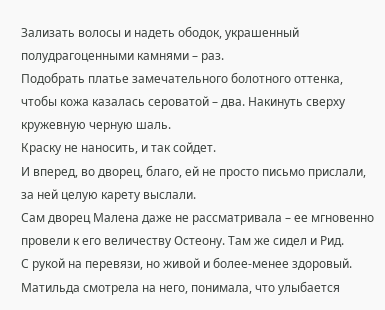Зализать волосы и надеть ободок, украшенный полудрагоценными камнями – раз.
Подобрать платье замечательного болотного оттенка, чтобы кожа казалась сероватой – два. Накинуть сверху кружевную черную шаль.
Краску не наносить, и так сойдет.
И вперед, во дворец, благо, ей не просто письмо прислали, за ней целую карету выслали.
Сам дворец Малена даже не рассматривала – ее мгновенно провели к его величеству Остеону. Там же сидел и Рид.
С рукой на перевязи, но живой и более-менее здоровый. Матильда смотрела на него, понимала, что улыбается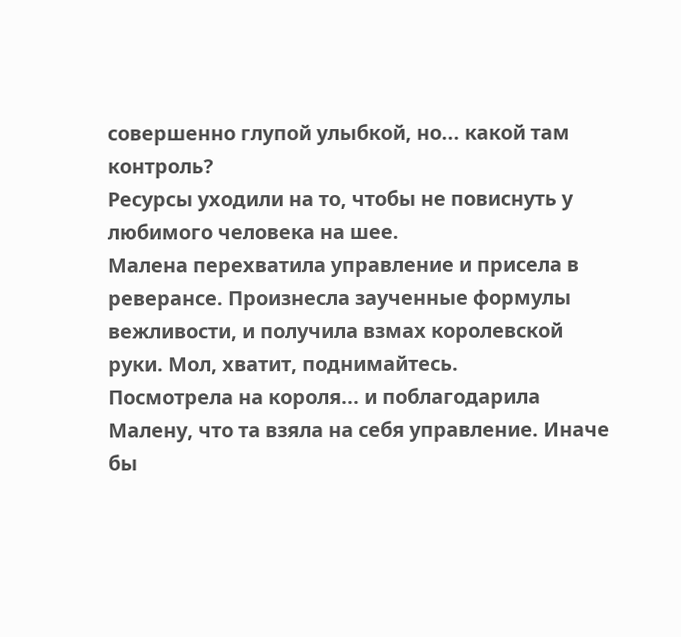совершенно глупой улыбкой, но... какой там контроль?
Ресурсы уходили на то, чтобы не повиснуть у любимого человека на шее.
Малена перехватила управление и присела в реверансе. Произнесла заученные формулы вежливости, и получила взмах королевской руки. Мол, хватит, поднимайтесь.
Посмотрела на короля... и поблагодарила Малену, что та взяла на себя управление. Иначе бы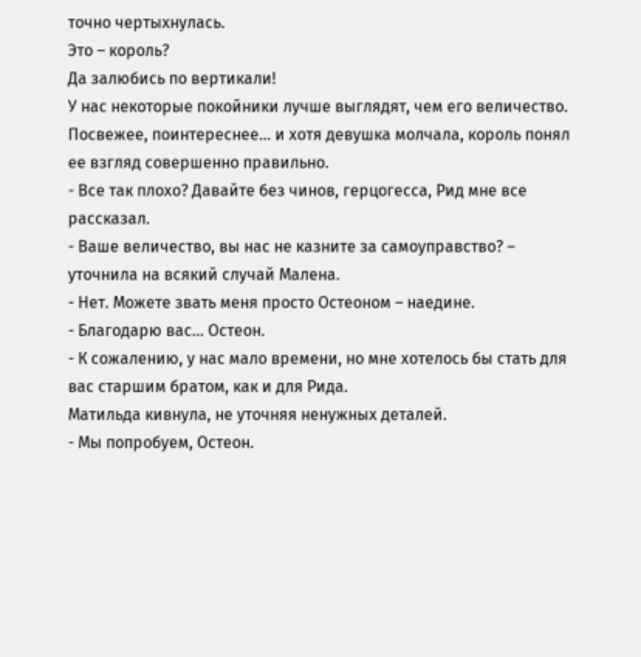точно чертыхнулась.
Это – король?
Да залюбись по вертикали!
У нас некоторые покойники лучше выглядят, чем его величество. Посвежее, поинтереснее... и хотя девушка молчала, король понял ее взгляд совершенно правильно.
- Все так плохо? Давайте без чинов, герцогесса, Рид мне все рассказал.
- Ваше величество, вы нас не казните за самоуправство? – уточнила на всякий случай Малена.
- Нет. Можете звать меня просто Остеоном – наедине.
- Благодарю вас... Остеон.
- К сожалению, у нас мало времени, но мне хотелось бы стать для вас старшим братом, как и для Рида.
Матильда кивнула, не уточняя ненужных деталей.
- Мы попробуем, Остеон.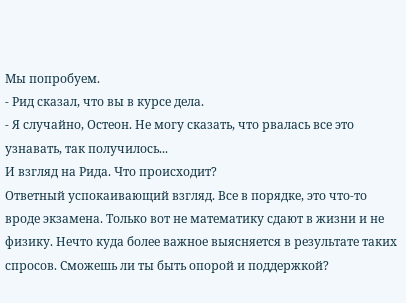Мы попробуем.
- Рид сказал, что вы в курсе дела.
- Я случайно, Остеон. Не могу сказать, что рвалась все это узнавать, так получилось...
И взгляд на Рида. Что происходит?
Ответный успокаивающий взгляд. Все в порядке, это что-то вроде экзамена. Только вот не математику сдают в жизни и не физику. Нечто куда более важное выясняется в результате таких спросов. Сможешь ли ты быть опорой и поддержкой?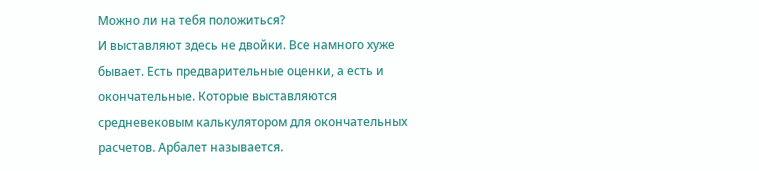Можно ли на тебя положиться?
И выставляют здесь не двойки. Все намного хуже бывает. Есть предварительные оценки, а есть и окончательные. Которые выставляются средневековым калькулятором для окончательных расчетов. Арбалет называется.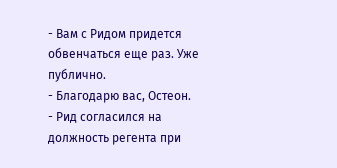- Вам с Ридом придется обвенчаться еще раз. Уже публично.
- Благодарю вас, Остеон.
- Рид согласился на должность регента при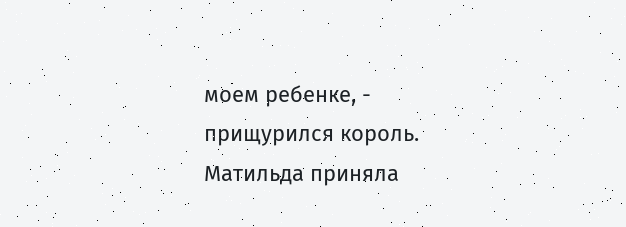моем ребенке, - прищурился король.
Матильда приняла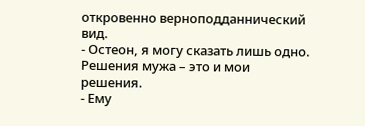откровенно верноподданнический вид.
- Остеон, я могу сказать лишь одно. Решения мужа – это и мои решения.
- Ему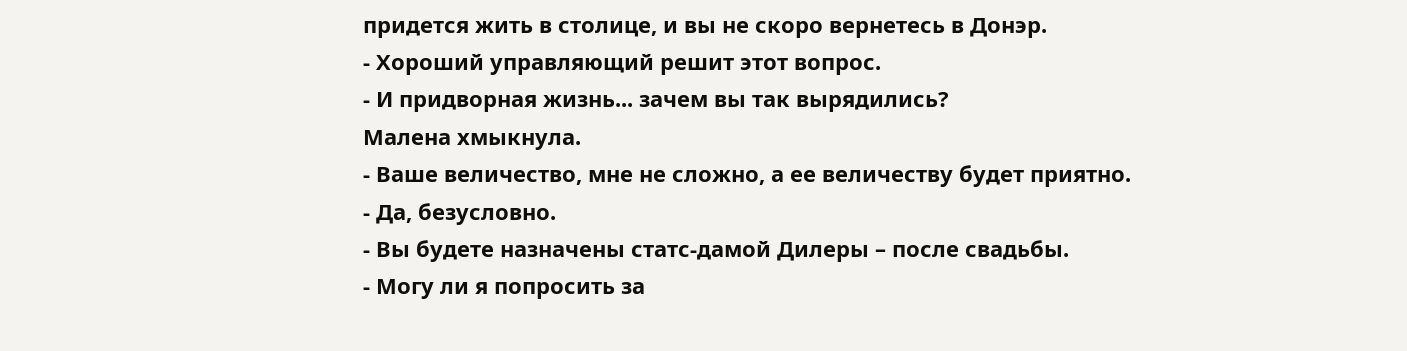придется жить в столице, и вы не скоро вернетесь в Донэр.
- Хороший управляющий решит этот вопрос.
- И придворная жизнь... зачем вы так вырядились?
Малена хмыкнула.
- Ваше величество, мне не сложно, а ее величеству будет приятно.
- Да, безусловно.
- Вы будете назначены статс-дамой Дилеры – после свадьбы.
- Могу ли я попросить за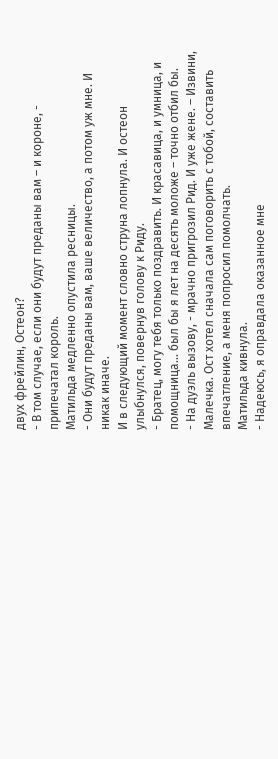двух фрейлин, Остеон?
- В том случае, если они будут преданы вам – и короне, - припечатал король.
Матильда медленно опустила ресницы.
- Они будут преданы вам, ваше величество, а потом уж мне. И никак иначе.
И в следующий момент словно струна лопнула. И остеон улыбнулся, повернув голову к Риду.
- Братец, могу тебя только поздравить. И красавица, и умница, и помощница... был бы я лет на десять моложе – точно отбил бы.
- На дуэль вызову, - мрачно пригрозил Рид. И уже жене. – Извини, Малечка. Ост хотел сначала сам поговорить с тобой, составить впечатление, а меня попросил помолчать.
Матильда кивнула.
- Надеюсь, я оправдала оказанное мне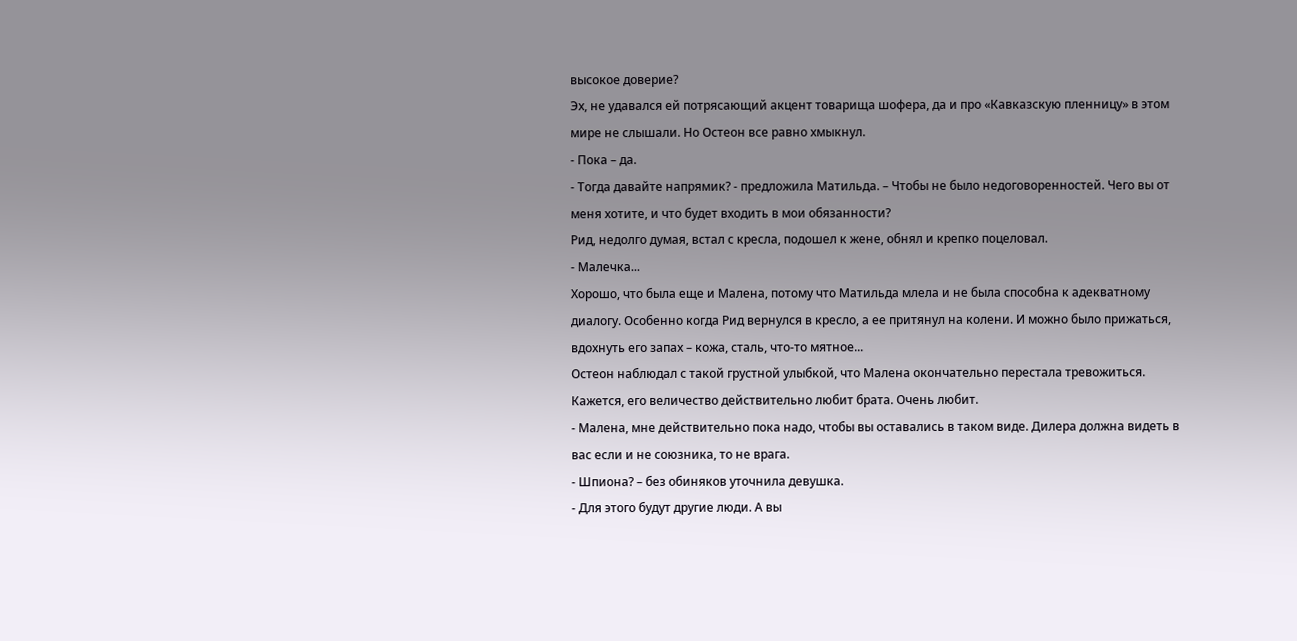высокое доверие?
Эх, не удавался ей потрясающий акцент товарища шофера, да и про «Кавказскую пленницу» в этом мире не слышали. Но Остеон все равно хмыкнул.
- Пока – да.
- Тогда давайте напрямик? - предложила Матильда. – Чтобы не было недоговоренностей. Чего вы от меня хотите, и что будет входить в мои обязанности?
Рид, недолго думая, встал с кресла, подошел к жене, обнял и крепко поцеловал.
- Малечка...
Хорошо, что была еще и Малена, потому что Матильда млела и не была способна к адекватному диалогу. Особенно когда Рид вернулся в кресло, а ее притянул на колени. И можно было прижаться, вдохнуть его запах – кожа, сталь, что-то мятное...
Остеон наблюдал с такой грустной улыбкой, что Малена окончательно перестала тревожиться. Кажется, его величество действительно любит брата. Очень любит.
- Малена, мне действительно пока надо, чтобы вы оставались в таком виде. Дилера должна видеть в вас если и не союзника, то не врага.
- Шпиона? – без обиняков уточнила девушка.
- Для этого будут другие люди. А вы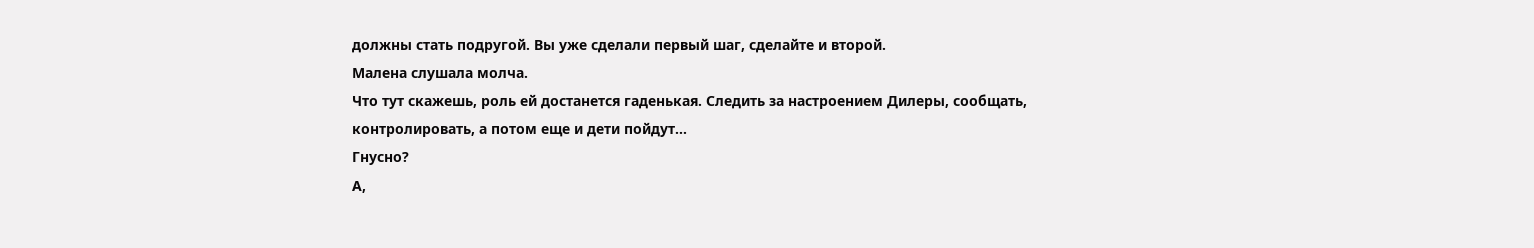должны стать подругой. Вы уже сделали первый шаг, сделайте и второй.
Малена слушала молча.
Что тут скажешь, роль ей достанется гаденькая. Следить за настроением Дилеры, сообщать, контролировать, а потом еще и дети пойдут...
Гнусно?
А,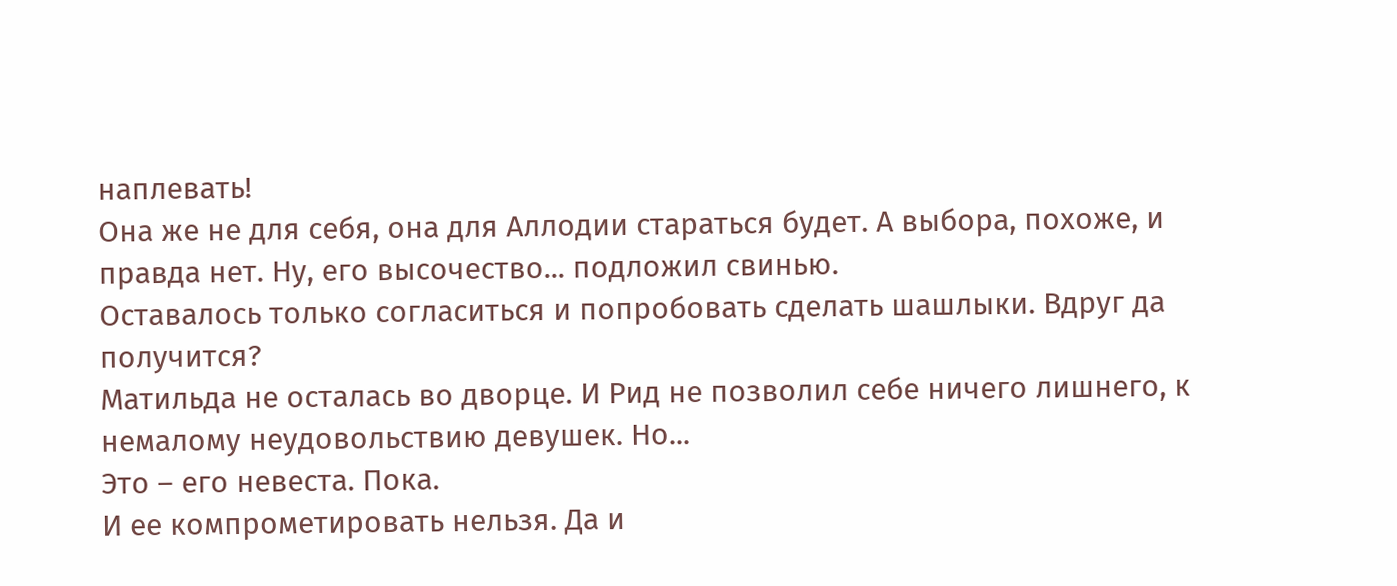наплевать!
Она же не для себя, она для Аллодии стараться будет. А выбора, похоже, и правда нет. Ну, его высочество... подложил свинью.
Оставалось только согласиться и попробовать сделать шашлыки. Вдруг да получится?
Матильда не осталась во дворце. И Рид не позволил себе ничего лишнего, к немалому неудовольствию девушек. Но...
Это – его невеста. Пока.
И ее компрометировать нельзя. Да и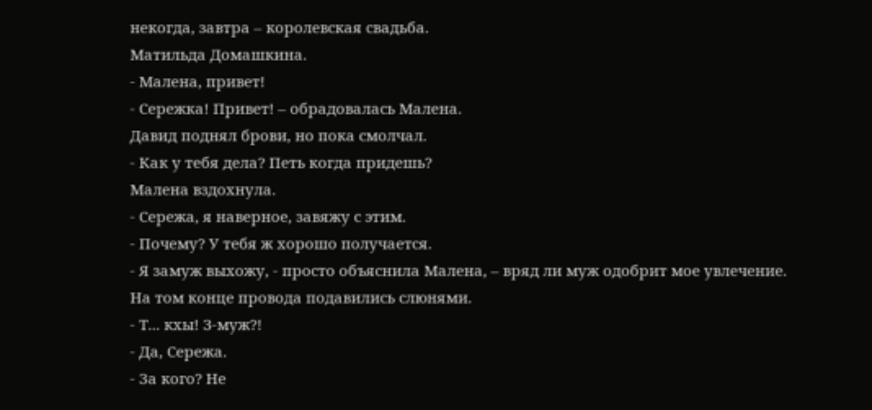некогда, завтра – королевская свадьба.
Матильда Домашкина.
- Малена, привет!
- Сережка! Привет! – обрадовалась Малена.
Давид поднял брови, но пока смолчал.
- Как у тебя дела? Петь когда придешь?
Малена вздохнула.
- Сережа, я наверное, завяжу с этим.
- Почему? У тебя ж хорошо получается.
- Я замуж выхожу, - просто объяснила Малена, – вряд ли муж одобрит мое увлечение.
На том конце провода подавились слюнями.
- Т... кхы! З-муж?!
- Да, Сережа.
- За кого? Не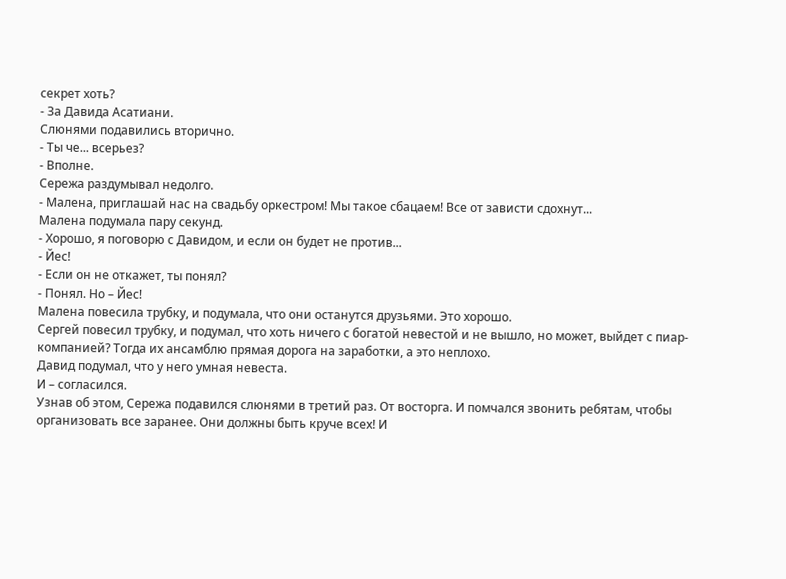секрет хоть?
- За Давида Асатиани.
Слюнями подавились вторично.
- Ты че... всерьез?
- Вполне.
Сережа раздумывал недолго.
- Малена, приглашай нас на свадьбу оркестром! Мы такое сбацаем! Все от зависти сдохнут...
Малена подумала пару секунд.
- Хорошо, я поговорю с Давидом, и если он будет не против...
- Йес!
- Если он не откажет, ты понял?
- Понял. Но – Йес!
Малена повесила трубку, и подумала, что они останутся друзьями. Это хорошо.
Сергей повесил трубку, и подумал, что хоть ничего с богатой невестой и не вышло, но может, выйдет с пиар-компанией? Тогда их ансамблю прямая дорога на заработки, а это неплохо.
Давид подумал, что у него умная невеста.
И – согласился.
Узнав об этом, Сережа подавился слюнями в третий раз. От восторга. И помчался звонить ребятам, чтобы организовать все заранее. Они должны быть круче всех! И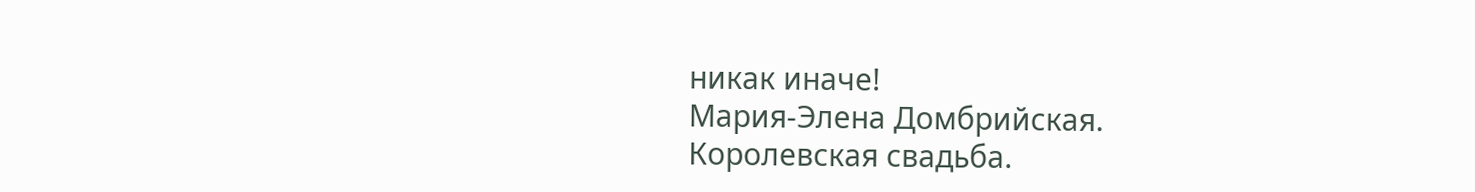никак иначе!
Мария-Элена Домбрийская.
Королевская свадьба.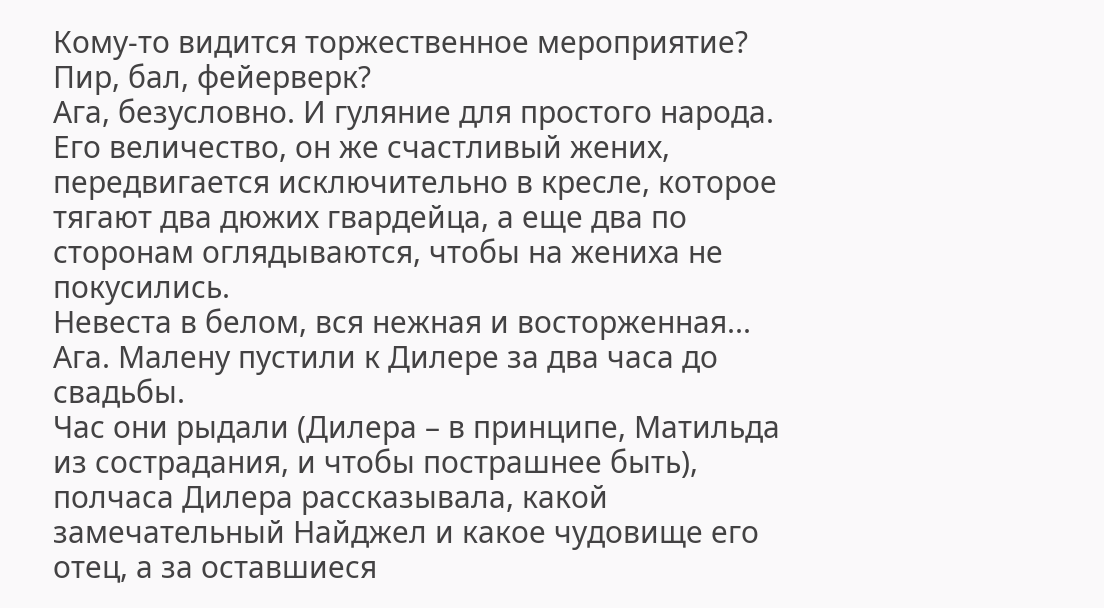Кому-то видится торжественное мероприятие?
Пир, бал, фейерверк?
Ага, безусловно. И гуляние для простого народа. Его величество, он же счастливый жених, передвигается исключительно в кресле, которое тягают два дюжих гвардейца, а еще два по сторонам оглядываются, чтобы на жениха не покусились.
Невеста в белом, вся нежная и восторженная...
Ага. Малену пустили к Дилере за два часа до свадьбы.
Час они рыдали (Дилера – в принципе, Матильда из сострадания, и чтобы пострашнее быть), полчаса Дилера рассказывала, какой замечательный Найджел и какое чудовище его отец, а за оставшиеся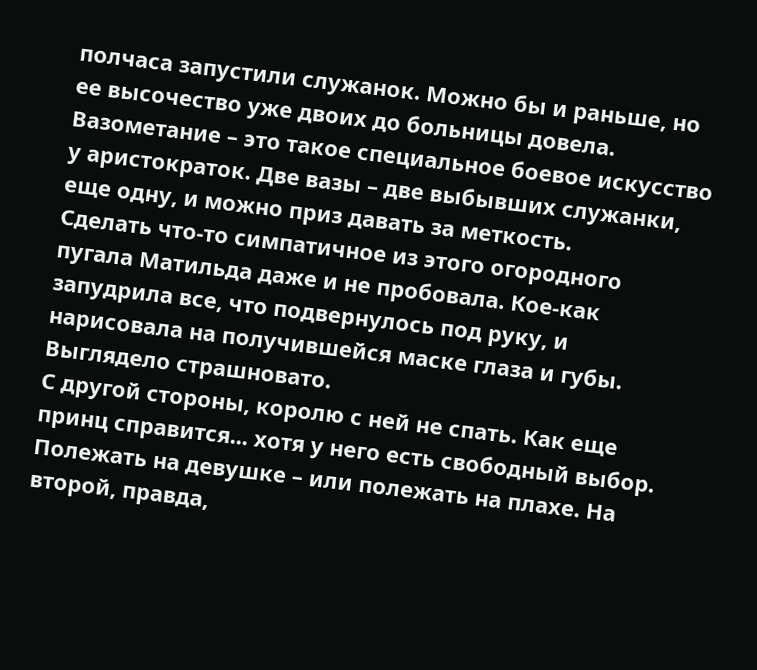полчаса запустили служанок. Можно бы и раньше, но ее высочество уже двоих до больницы довела.
Вазометание – это такое специальное боевое искусство у аристократок. Две вазы – две выбывших служанки, еще одну, и можно приз давать за меткость.
Сделать что-то симпатичное из этого огородного пугала Матильда даже и не пробовала. Кое-как запудрила все, что подвернулось под руку, и нарисовала на получившейся маске глаза и губы. Выглядело страшновато.
С другой стороны, королю с ней не спать. Как еще принц справится... хотя у него есть свободный выбор. Полежать на девушке – или полежать на плахе. На второй, правда,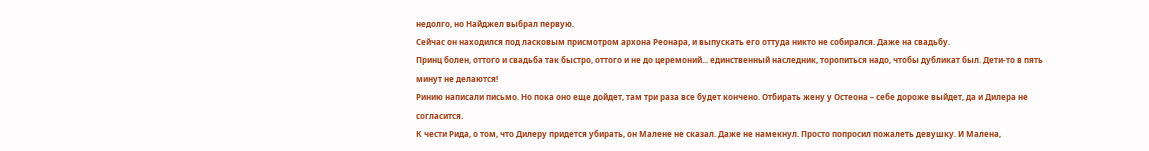недолго, но Найджел выбрал первую.
Сейчас он находился под ласковым присмотром архона Реонара, и выпускать его оттуда никто не собирался. Даже на свадьбу.
Принц болен, оттого и свадьба так быстро, оттого и не до церемоний... единственный наследник, торопиться надо, чтобы дубликат был. Дети-то в пять минут не делаются!
Ринию написали письмо. Но пока оно еще дойдет, там три раза все будет кончено. Отбирать жену у Остеона – себе дороже выйдет, да и Дилера не согласится.
К чести Рида, о том, что Дилеру придется убирать, он Малене не сказал. Даже не намекнул. Просто попросил пожалеть девушку. И Малена,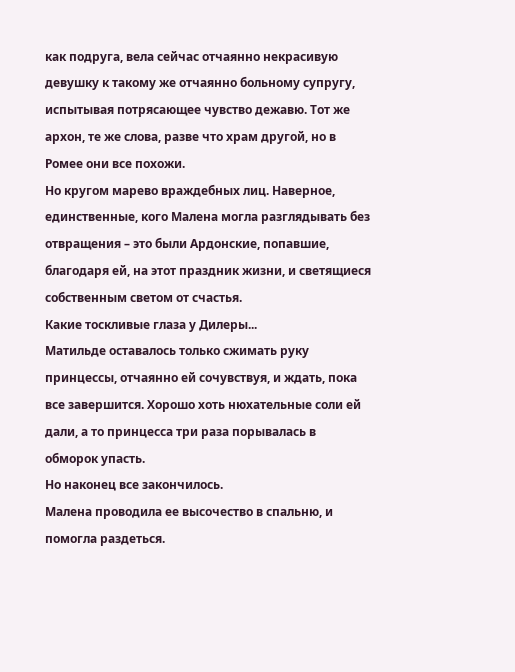как подруга, вела сейчас отчаянно некрасивую девушку к такому же отчаянно больному супругу, испытывая потрясающее чувство дежавю. Тот же архон, те же слова, разве что храм другой, но в Ромее они все похожи.
Но кругом марево враждебных лиц. Наверное, единственные, кого Малена могла разглядывать без отвращения – это были Ардонские, попавшие, благодаря ей, на этот праздник жизни, и светящиеся собственным светом от счастья.
Какие тоскливые глаза у Дилеры...
Матильде оставалось только сжимать руку принцессы, отчаянно ей сочувствуя, и ждать, пока все завершится. Хорошо хоть нюхательные соли ей дали, а то принцесса три раза порывалась в обморок упасть.
Но наконец все закончилось.
Малена проводила ее высочество в спальню, и помогла раздеться.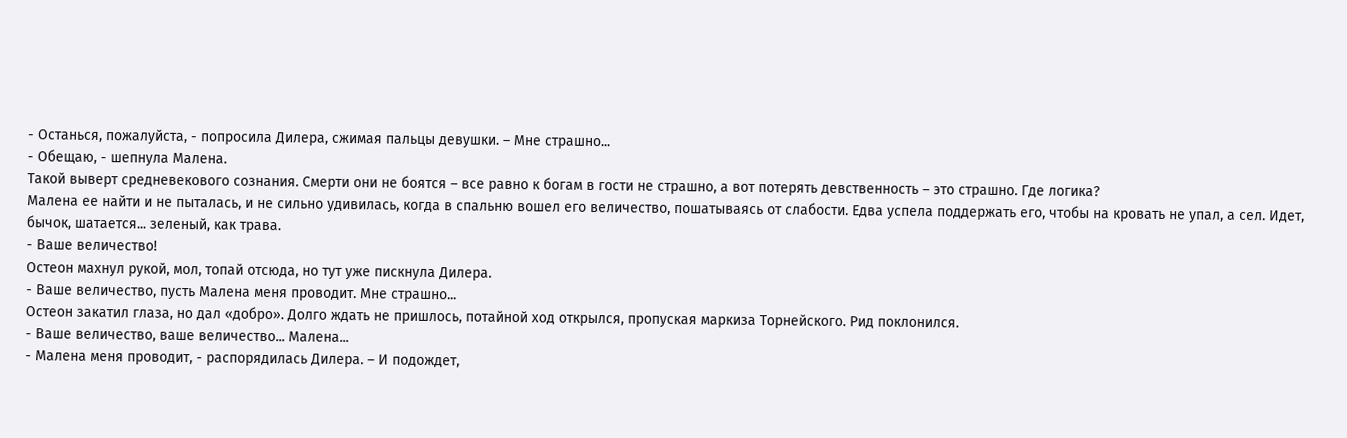- Останься, пожалуйста, - попросила Дилера, сжимая пальцы девушки. – Мне страшно...
- Обещаю, - шепнула Малена.
Такой выверт средневекового сознания. Смерти они не боятся – все равно к богам в гости не страшно, а вот потерять девственность – это страшно. Где логика?
Малена ее найти и не пыталась, и не сильно удивилась, когда в спальню вошел его величество, пошатываясь от слабости. Едва успела поддержать его, чтобы на кровать не упал, а сел. Идет, бычок, шатается... зеленый, как трава.
- Ваше величество!
Остеон махнул рукой, мол, топай отсюда, но тут уже пискнула Дилера.
- Ваше величество, пусть Малена меня проводит. Мне страшно...
Остеон закатил глаза, но дал «добро». Долго ждать не пришлось, потайной ход открылся, пропуская маркиза Торнейского. Рид поклонился.
- Ваше величество, ваше величество... Малена...
- Малена меня проводит, - распорядилась Дилера. – И подождет,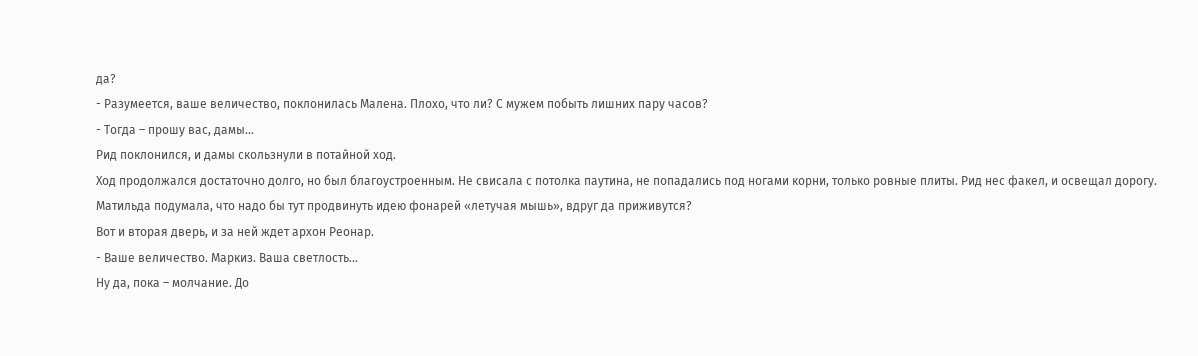да?
- Разумеется, ваше величество, поклонилась Малена. Плохо, что ли? С мужем побыть лишних пару часов?
- Тогда – прошу вас, дамы...
Рид поклонился, и дамы скользнули в потайной ход.
Ход продолжался достаточно долго, но был благоустроенным. Не свисала с потолка паутина, не попадались под ногами корни, только ровные плиты. Рид нес факел, и освещал дорогу.
Матильда подумала, что надо бы тут продвинуть идею фонарей «летучая мышь», вдруг да приживутся?
Вот и вторая дверь, и за ней ждет архон Реонар.
- Ваше величество. Маркиз. Ваша светлость...
Ну да, пока – молчание. До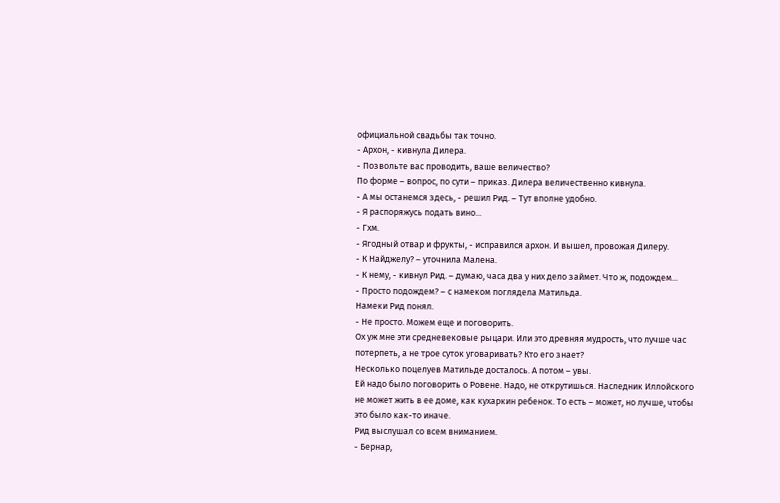официальной свадьбы так точно.
- Архон, - кивнула Дилера.
- Позвольте вас проводить, ваше величество?
По форме – вопрос, по сути – приказ. Дилера величественно кивнула.
- А мы останемся здесь, - решил Рид. – Тут вполне удобно.
- Я распоряжусь подать вино...
- Гхм.
- Ягодный отвар и фрукты, - исправился архон. И вышел, провожая Дилеру.
- К Найджелу? – уточнила Малена.
- К нему, - кивнул Рид. – думаю, часа два у них дело займет. Что ж, подождем...
- Просто подождем? – с намеком поглядела Матильда.
Намеки Рид понял.
- Не просто. Можем еще и поговорить.
Ох уж мне эти средневековые рыцари. Или это древняя мудрость, что лучше час потерпеть, а не трое суток уговаривать? Кто его знает?
Несколько поцелуев Матильде досталось. А потом – увы.
Ей надо было поговорить о Ровене. Надо, не открутишься. Наследник Иллойского не может жить в ее доме, как кухаркин ребенок. То есть – может, но лучше, чтобы это было как-то иначе.
Рид выслушал со всем вниманием.
- Бернар,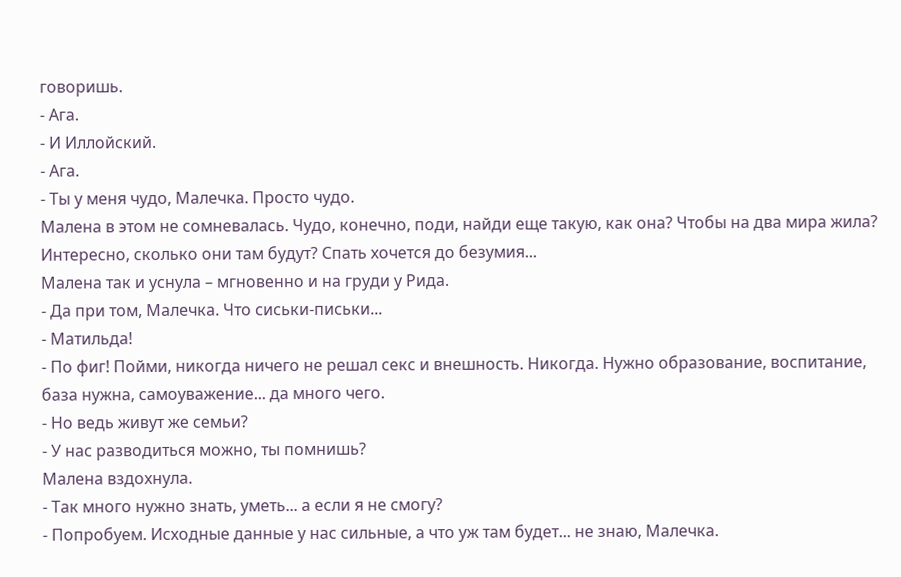говоришь.
- Ага.
- И Иллойский.
- Ага.
- Ты у меня чудо, Малечка. Просто чудо.
Малена в этом не сомневалась. Чудо, конечно, поди, найди еще такую, как она? Чтобы на два мира жила? Интересно, сколько они там будут? Спать хочется до безумия...
Малена так и уснула – мгновенно и на груди у Рида.
- Да при том, Малечка. Что сиськи-письки...
- Матильда!
- По фиг! Пойми, никогда ничего не решал секс и внешность. Никогда. Нужно образование, воспитание, база нужна, самоуважение... да много чего.
- Но ведь живут же семьи?
- У нас разводиться можно, ты помнишь?
Малена вздохнула.
- Так много нужно знать, уметь... а если я не смогу?
- Попробуем. Исходные данные у нас сильные, а что уж там будет... не знаю, Малечка.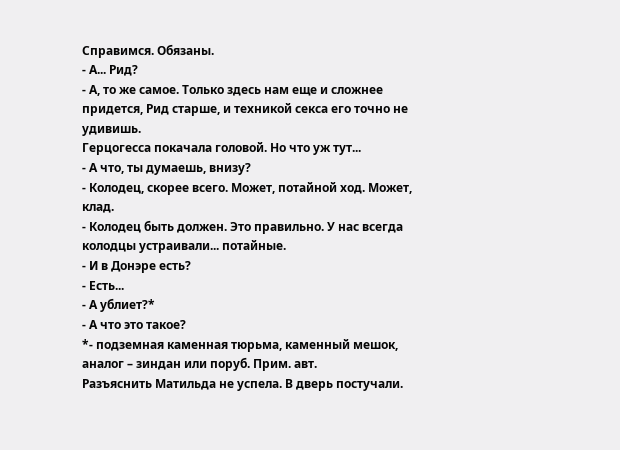Справимся. Обязаны.
- А... Рид?
- А, то же самое. Только здесь нам еще и сложнее придется, Рид старше, и техникой секса его точно не удивишь.
Герцогесса покачала головой. Но что уж тут...
- А что, ты думаешь, внизу?
- Колодец, скорее всего. Может, потайной ход. Может, клад.
- Колодец быть должен. Это правильно. У нас всегда колодцы устраивали... потайные.
- И в Донэре есть?
- Есть...
- А ублиет?*
- А что это такое?
*- подземная каменная тюрьма, каменный мешок, аналог – зиндан или поруб. Прим. авт.
Разъяснить Матильда не успела. В дверь постучали.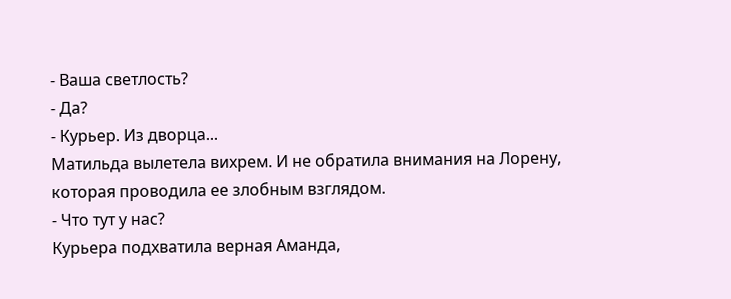- Ваша светлость?
- Да?
- Курьер. Из дворца...
Матильда вылетела вихрем. И не обратила внимания на Лорену, которая проводила ее злобным взглядом.
- Что тут у нас?
Курьера подхватила верная Аманда,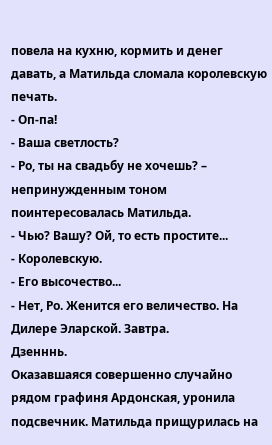повела на кухню, кормить и денег давать, а Матильда сломала королевскую печать.
- Оп-па!
- Ваша светлость?
- Ро, ты на свадьбу не хочешь? – непринужденным тоном поинтересовалась Матильда.
- Чью? Вашу? Ой, то есть простите...
- Королевскую.
- Его высочество...
- Нет, Ро. Женится его величество. На Дилере Эларской. Завтра.
Дзенннь.
Оказавшаяся совершенно случайно рядом графиня Ардонская, уронила подсвечник. Матильда прищурилась на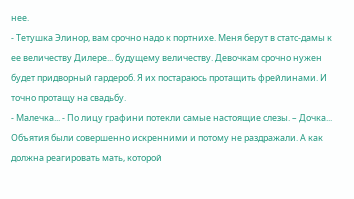нее.
- Тетушка Элинор, вам срочно надо к портнихе. Меня берут в статс-дамы к ее величеству Дилере... будущему величеству. Девочкам срочно нужен будет придворный гардероб. Я их постараюсь протащить фрейлинами. И точно протащу на свадьбу.
- Малечка... - По лицу графини потекли самые настоящие слезы. – Дочка...
Объятия были совершенно искренними и потому не раздражали. А как должна реагировать мать, которой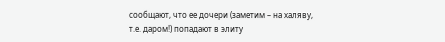сообщают, что ее дочери (заметим – на халяву, т.е. даром!) попадают в элиту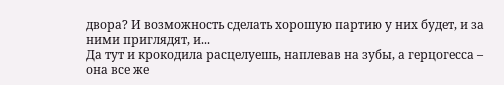двора? И возможность сделать хорошую партию у них будет, и за ними приглядят, и...
Да тут и крокодила расцелуешь, наплевав на зубы, а герцогесса – она все же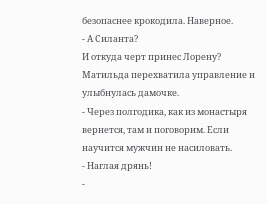безопаснее крокодила. Наверное.
- А Силанта?
И откуда черт принес Лорену?
Матильда перехватила управление и улыбнулась дамочке.
- Через полгодика, как из монастыря вернется, там и поговорим. Если научится мужчин не насиловать.
- Наглая дрянь!
-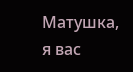Матушка, я вас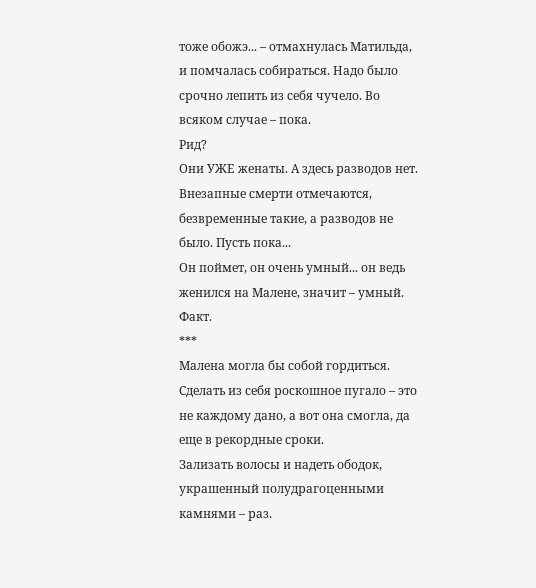тоже обожэ... – отмахнулась Матильда, и помчалась собираться. Надо было срочно лепить из себя чучело. Во всяком случае – пока.
Рид?
Они УЖЕ женаты. А здесь разводов нет. Внезапные смерти отмечаются, безвременные такие, а разводов не было. Пусть пока...
Он поймет, он очень умный... он ведь женился на Малене, значит – умный. Факт.
***
Малена могла бы собой гордиться. Сделать из себя роскошное пугало – это не каждому дано, а вот она смогла, да еще в рекордные сроки.
Зализать волосы и надеть ободок, украшенный полудрагоценными камнями – раз.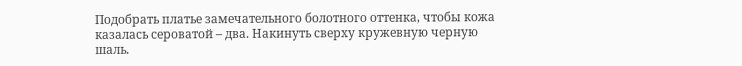Подобрать платье замечательного болотного оттенка, чтобы кожа казалась сероватой – два. Накинуть сверху кружевную черную шаль.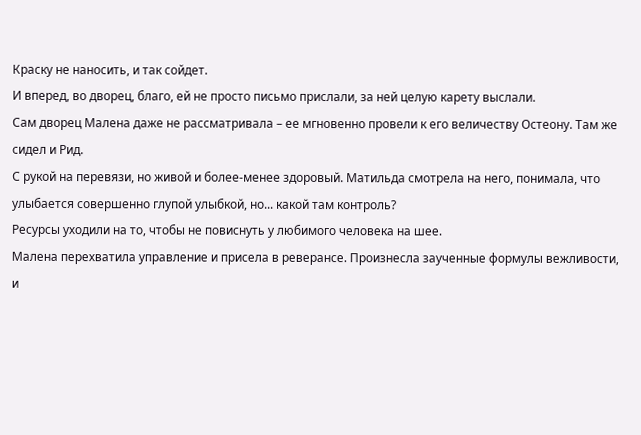Краску не наносить, и так сойдет.
И вперед, во дворец, благо, ей не просто письмо прислали, за ней целую карету выслали.
Сам дворец Малена даже не рассматривала – ее мгновенно провели к его величеству Остеону. Там же сидел и Рид.
С рукой на перевязи, но живой и более-менее здоровый. Матильда смотрела на него, понимала, что улыбается совершенно глупой улыбкой, но... какой там контроль?
Ресурсы уходили на то, чтобы не повиснуть у любимого человека на шее.
Малена перехватила управление и присела в реверансе. Произнесла заученные формулы вежливости, и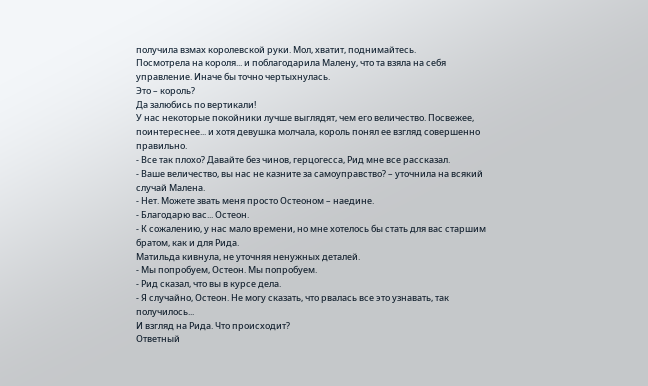получила взмах королевской руки. Мол, хватит, поднимайтесь.
Посмотрела на короля... и поблагодарила Малену, что та взяла на себя управление. Иначе бы точно чертыхнулась.
Это – король?
Да залюбись по вертикали!
У нас некоторые покойники лучше выглядят, чем его величество. Посвежее, поинтереснее... и хотя девушка молчала, король понял ее взгляд совершенно правильно.
- Все так плохо? Давайте без чинов, герцогесса, Рид мне все рассказал.
- Ваше величество, вы нас не казните за самоуправство? – уточнила на всякий случай Малена.
- Нет. Можете звать меня просто Остеоном – наедине.
- Благодарю вас... Остеон.
- К сожалению, у нас мало времени, но мне хотелось бы стать для вас старшим братом, как и для Рида.
Матильда кивнула, не уточняя ненужных деталей.
- Мы попробуем, Остеон. Мы попробуем.
- Рид сказал, что вы в курсе дела.
- Я случайно, Остеон. Не могу сказать, что рвалась все это узнавать, так получилось...
И взгляд на Рида. Что происходит?
Ответный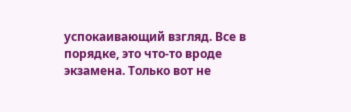успокаивающий взгляд. Все в порядке, это что-то вроде экзамена. Только вот не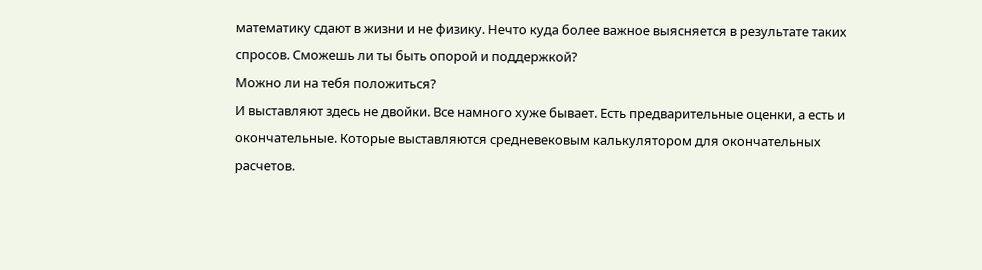математику сдают в жизни и не физику. Нечто куда более важное выясняется в результате таких спросов. Сможешь ли ты быть опорой и поддержкой?
Можно ли на тебя положиться?
И выставляют здесь не двойки. Все намного хуже бывает. Есть предварительные оценки, а есть и окончательные. Которые выставляются средневековым калькулятором для окончательных расчетов.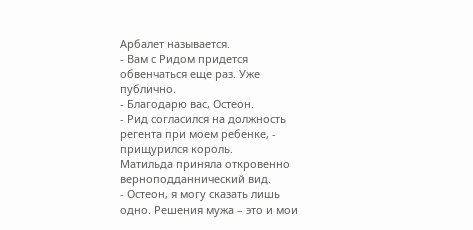Арбалет называется.
- Вам с Ридом придется обвенчаться еще раз. Уже публично.
- Благодарю вас, Остеон.
- Рид согласился на должность регента при моем ребенке, - прищурился король.
Матильда приняла откровенно верноподданнический вид.
- Остеон, я могу сказать лишь одно. Решения мужа – это и мои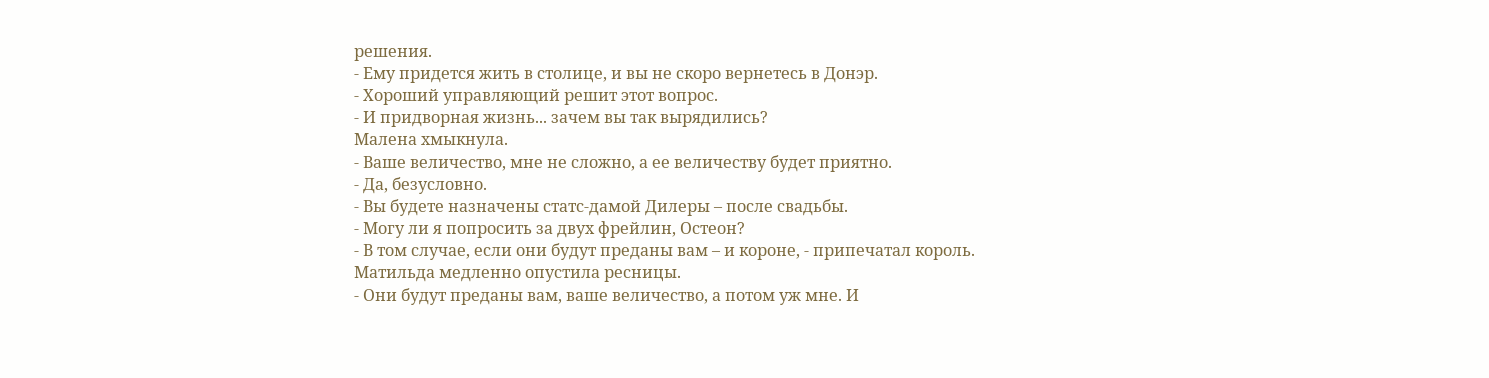решения.
- Ему придется жить в столице, и вы не скоро вернетесь в Донэр.
- Хороший управляющий решит этот вопрос.
- И придворная жизнь... зачем вы так вырядились?
Малена хмыкнула.
- Ваше величество, мне не сложно, а ее величеству будет приятно.
- Да, безусловно.
- Вы будете назначены статс-дамой Дилеры – после свадьбы.
- Могу ли я попросить за двух фрейлин, Остеон?
- В том случае, если они будут преданы вам – и короне, - припечатал король.
Матильда медленно опустила ресницы.
- Они будут преданы вам, ваше величество, а потом уж мне. И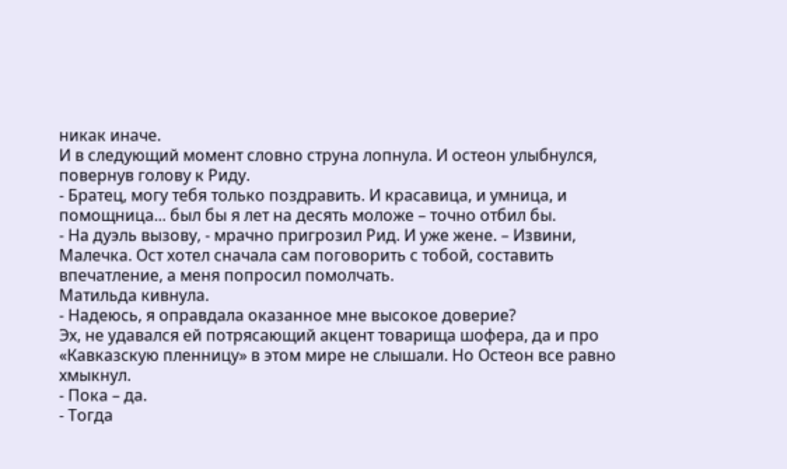никак иначе.
И в следующий момент словно струна лопнула. И остеон улыбнулся, повернув голову к Риду.
- Братец, могу тебя только поздравить. И красавица, и умница, и помощница... был бы я лет на десять моложе – точно отбил бы.
- На дуэль вызову, - мрачно пригрозил Рид. И уже жене. – Извини, Малечка. Ост хотел сначала сам поговорить с тобой, составить впечатление, а меня попросил помолчать.
Матильда кивнула.
- Надеюсь, я оправдала оказанное мне высокое доверие?
Эх, не удавался ей потрясающий акцент товарища шофера, да и про «Кавказскую пленницу» в этом мире не слышали. Но Остеон все равно хмыкнул.
- Пока – да.
- Тогда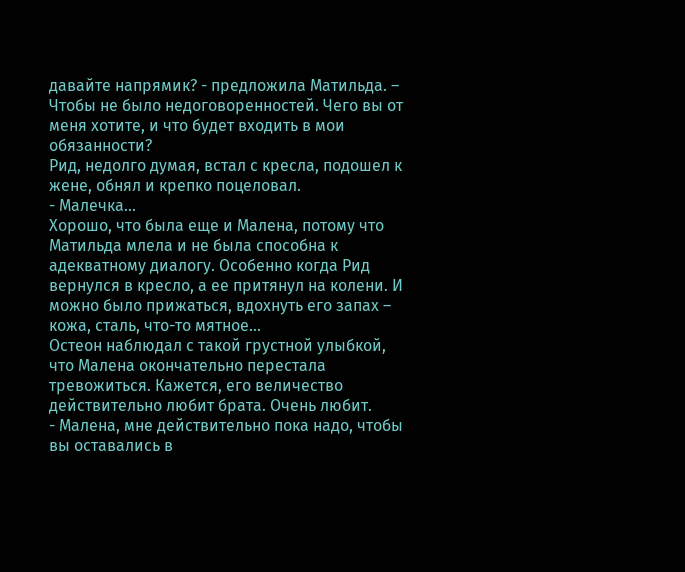давайте напрямик? - предложила Матильда. – Чтобы не было недоговоренностей. Чего вы от меня хотите, и что будет входить в мои обязанности?
Рид, недолго думая, встал с кресла, подошел к жене, обнял и крепко поцеловал.
- Малечка...
Хорошо, что была еще и Малена, потому что Матильда млела и не была способна к адекватному диалогу. Особенно когда Рид вернулся в кресло, а ее притянул на колени. И можно было прижаться, вдохнуть его запах – кожа, сталь, что-то мятное...
Остеон наблюдал с такой грустной улыбкой, что Малена окончательно перестала тревожиться. Кажется, его величество действительно любит брата. Очень любит.
- Малена, мне действительно пока надо, чтобы вы оставались в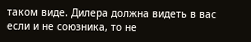таком виде. Дилера должна видеть в вас если и не союзника, то не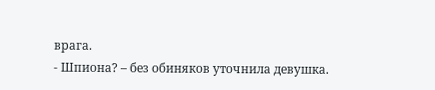врага.
- Шпиона? – без обиняков уточнила девушка.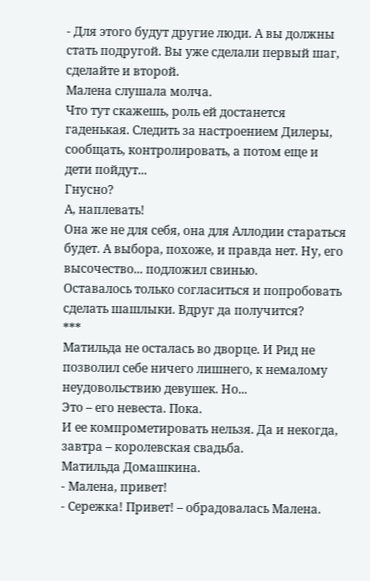- Для этого будут другие люди. А вы должны стать подругой. Вы уже сделали первый шаг, сделайте и второй.
Малена слушала молча.
Что тут скажешь, роль ей достанется гаденькая. Следить за настроением Дилеры, сообщать, контролировать, а потом еще и дети пойдут...
Гнусно?
А, наплевать!
Она же не для себя, она для Аллодии стараться будет. А выбора, похоже, и правда нет. Ну, его высочество... подложил свинью.
Оставалось только согласиться и попробовать сделать шашлыки. Вдруг да получится?
***
Матильда не осталась во дворце. И Рид не позволил себе ничего лишнего, к немалому неудовольствию девушек. Но...
Это – его невеста. Пока.
И ее компрометировать нельзя. Да и некогда, завтра – королевская свадьба.
Матильда Домашкина.
- Малена, привет!
- Сережка! Привет! – обрадовалась Малена.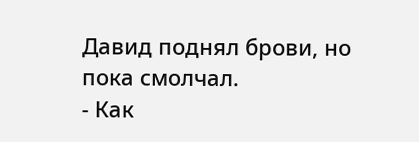Давид поднял брови, но пока смолчал.
- Как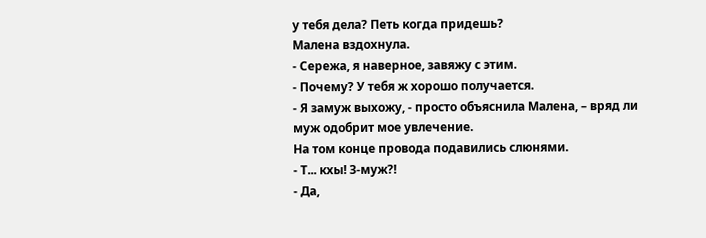у тебя дела? Петь когда придешь?
Малена вздохнула.
- Сережа, я наверное, завяжу с этим.
- Почему? У тебя ж хорошо получается.
- Я замуж выхожу, - просто объяснила Малена, – вряд ли муж одобрит мое увлечение.
На том конце провода подавились слюнями.
- Т... кхы! З-муж?!
- Да,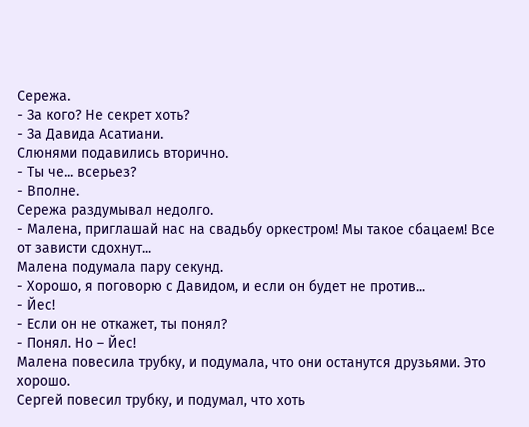Сережа.
- За кого? Не секрет хоть?
- За Давида Асатиани.
Слюнями подавились вторично.
- Ты че... всерьез?
- Вполне.
Сережа раздумывал недолго.
- Малена, приглашай нас на свадьбу оркестром! Мы такое сбацаем! Все от зависти сдохнут...
Малена подумала пару секунд.
- Хорошо, я поговорю с Давидом, и если он будет не против...
- Йес!
- Если он не откажет, ты понял?
- Понял. Но – Йес!
Малена повесила трубку, и подумала, что они останутся друзьями. Это хорошо.
Сергей повесил трубку, и подумал, что хоть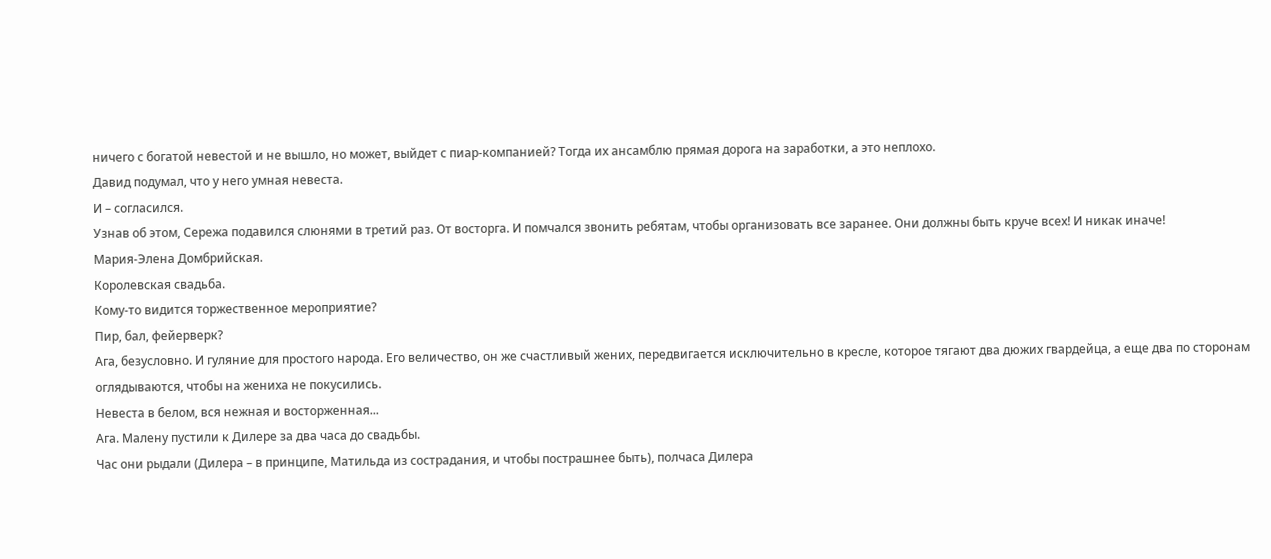ничего с богатой невестой и не вышло, но может, выйдет с пиар-компанией? Тогда их ансамблю прямая дорога на заработки, а это неплохо.
Давид подумал, что у него умная невеста.
И – согласился.
Узнав об этом, Сережа подавился слюнями в третий раз. От восторга. И помчался звонить ребятам, чтобы организовать все заранее. Они должны быть круче всех! И никак иначе!
Мария-Элена Домбрийская.
Королевская свадьба.
Кому-то видится торжественное мероприятие?
Пир, бал, фейерверк?
Ага, безусловно. И гуляние для простого народа. Его величество, он же счастливый жених, передвигается исключительно в кресле, которое тягают два дюжих гвардейца, а еще два по сторонам оглядываются, чтобы на жениха не покусились.
Невеста в белом, вся нежная и восторженная...
Ага. Малену пустили к Дилере за два часа до свадьбы.
Час они рыдали (Дилера – в принципе, Матильда из сострадания, и чтобы пострашнее быть), полчаса Дилера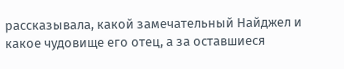рассказывала, какой замечательный Найджел и какое чудовище его отец, а за оставшиеся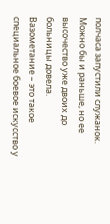полчаса запустили служанок. Можно бы и раньше, но ее высочество уже двоих до больницы довела.
Вазометание – это такое специальное боевое искусство у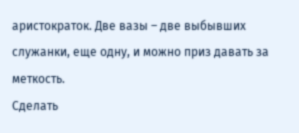аристократок. Две вазы – две выбывших служанки, еще одну, и можно приз давать за меткость.
Сделать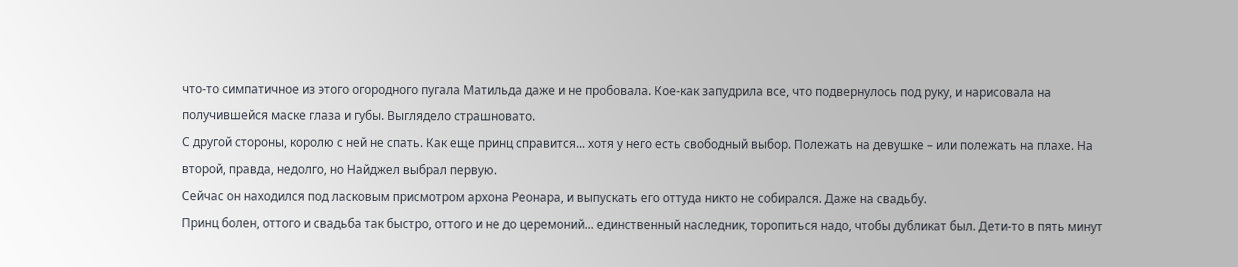что-то симпатичное из этого огородного пугала Матильда даже и не пробовала. Кое-как запудрила все, что подвернулось под руку, и нарисовала на получившейся маске глаза и губы. Выглядело страшновато.
С другой стороны, королю с ней не спать. Как еще принц справится... хотя у него есть свободный выбор. Полежать на девушке – или полежать на плахе. На второй, правда, недолго, но Найджел выбрал первую.
Сейчас он находился под ласковым присмотром архона Реонара, и выпускать его оттуда никто не собирался. Даже на свадьбу.
Принц болен, оттого и свадьба так быстро, оттого и не до церемоний... единственный наследник, торопиться надо, чтобы дубликат был. Дети-то в пять минут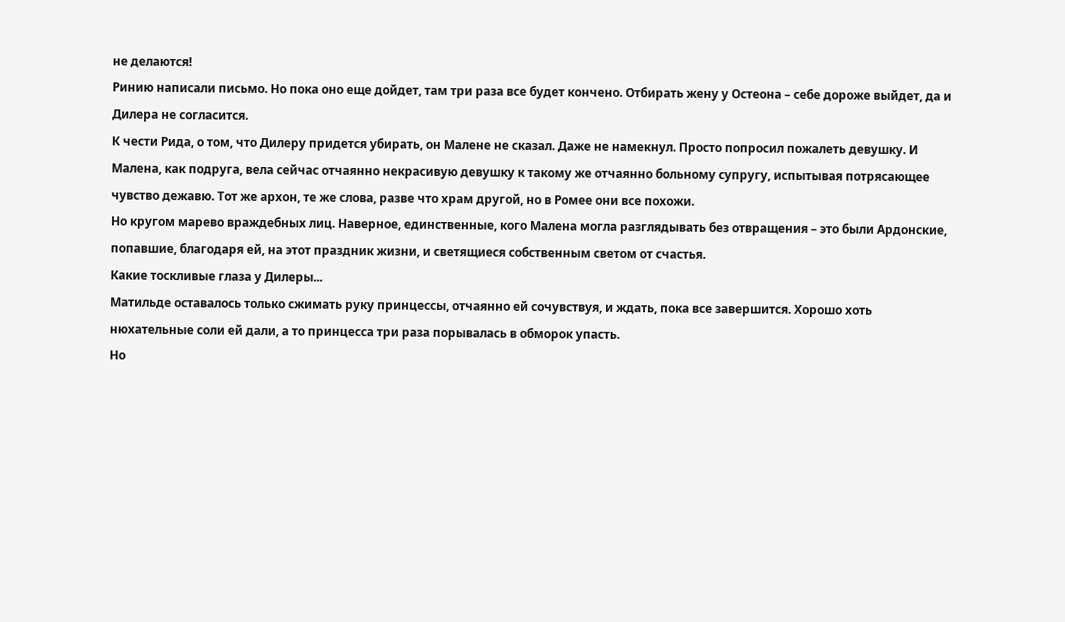не делаются!
Ринию написали письмо. Но пока оно еще дойдет, там три раза все будет кончено. Отбирать жену у Остеона – себе дороже выйдет, да и Дилера не согласится.
К чести Рида, о том, что Дилеру придется убирать, он Малене не сказал. Даже не намекнул. Просто попросил пожалеть девушку. И Малена, как подруга, вела сейчас отчаянно некрасивую девушку к такому же отчаянно больному супругу, испытывая потрясающее чувство дежавю. Тот же архон, те же слова, разве что храм другой, но в Ромее они все похожи.
Но кругом марево враждебных лиц. Наверное, единственные, кого Малена могла разглядывать без отвращения – это были Ардонские, попавшие, благодаря ей, на этот праздник жизни, и светящиеся собственным светом от счастья.
Какие тоскливые глаза у Дилеры...
Матильде оставалось только сжимать руку принцессы, отчаянно ей сочувствуя, и ждать, пока все завершится. Хорошо хоть нюхательные соли ей дали, а то принцесса три раза порывалась в обморок упасть.
Но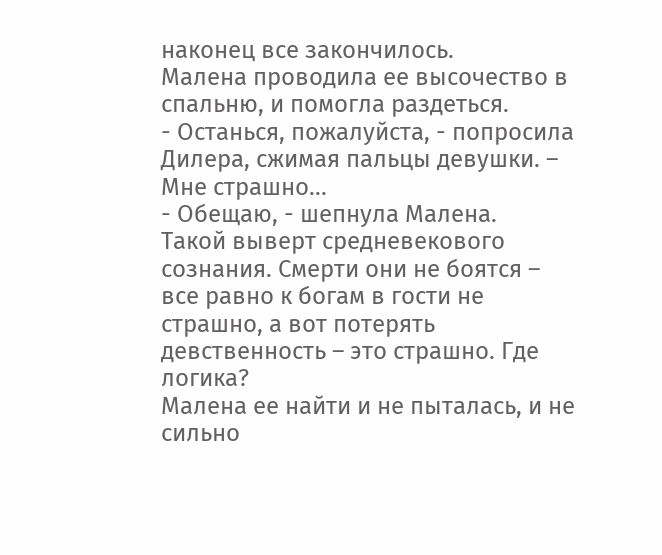наконец все закончилось.
Малена проводила ее высочество в спальню, и помогла раздеться.
- Останься, пожалуйста, - попросила Дилера, сжимая пальцы девушки. – Мне страшно...
- Обещаю, - шепнула Малена.
Такой выверт средневекового сознания. Смерти они не боятся – все равно к богам в гости не страшно, а вот потерять девственность – это страшно. Где логика?
Малена ее найти и не пыталась, и не сильно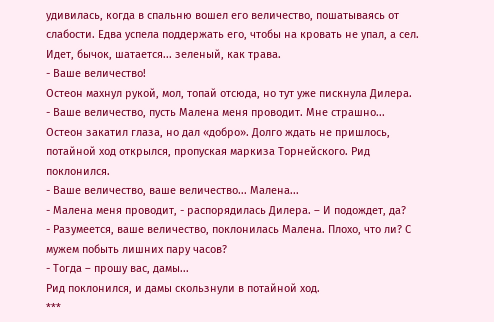удивилась, когда в спальню вошел его величество, пошатываясь от слабости. Едва успела поддержать его, чтобы на кровать не упал, а сел. Идет, бычок, шатается... зеленый, как трава.
- Ваше величество!
Остеон махнул рукой, мол, топай отсюда, но тут уже пискнула Дилера.
- Ваше величество, пусть Малена меня проводит. Мне страшно...
Остеон закатил глаза, но дал «добро». Долго ждать не пришлось, потайной ход открылся, пропуская маркиза Торнейского. Рид поклонился.
- Ваше величество, ваше величество... Малена...
- Малена меня проводит, - распорядилась Дилера. – И подождет, да?
- Разумеется, ваше величество, поклонилась Малена. Плохо, что ли? С мужем побыть лишних пару часов?
- Тогда – прошу вас, дамы...
Рид поклонился, и дамы скользнули в потайной ход.
***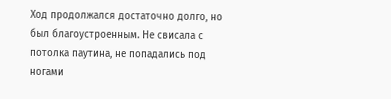Ход продолжался достаточно долго, но был благоустроенным. Не свисала с потолка паутина, не попадались под ногами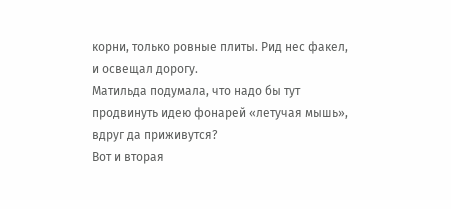корни, только ровные плиты. Рид нес факел, и освещал дорогу.
Матильда подумала, что надо бы тут продвинуть идею фонарей «летучая мышь», вдруг да приживутся?
Вот и вторая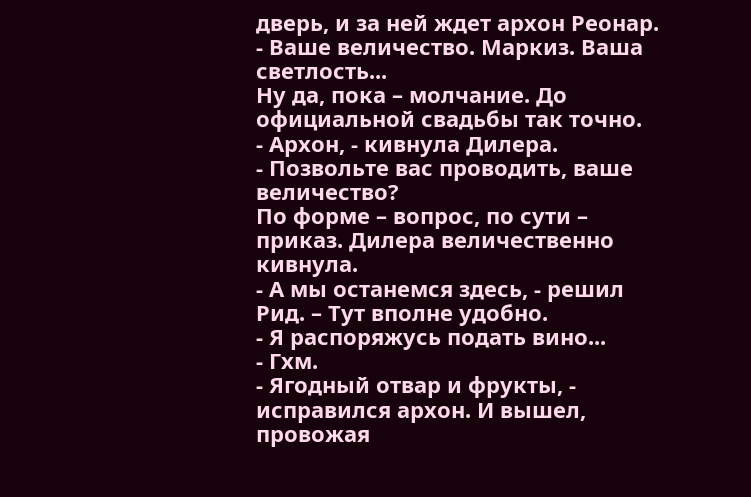дверь, и за ней ждет архон Реонар.
- Ваше величество. Маркиз. Ваша светлость...
Ну да, пока – молчание. До официальной свадьбы так точно.
- Архон, - кивнула Дилера.
- Позвольте вас проводить, ваше величество?
По форме – вопрос, по сути – приказ. Дилера величественно кивнула.
- А мы останемся здесь, - решил Рид. – Тут вполне удобно.
- Я распоряжусь подать вино...
- Гхм.
- Ягодный отвар и фрукты, - исправился архон. И вышел, провожая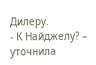Дилеру.
- К Найджелу? – уточнила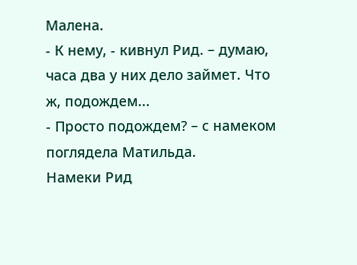Малена.
- К нему, - кивнул Рид. – думаю, часа два у них дело займет. Что ж, подождем...
- Просто подождем? – с намеком поглядела Матильда.
Намеки Рид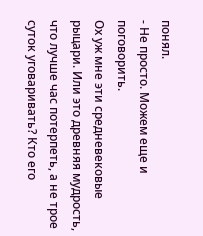понял.
- Не просто. Можем еще и поговорить.
Ох уж мне эти средневековые рыцари. Или это древняя мудрость, что лучше час потерпеть, а не трое суток уговаривать? Кто его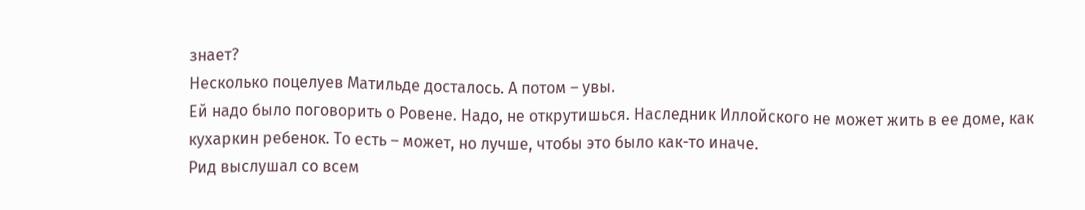знает?
Несколько поцелуев Матильде досталось. А потом – увы.
Ей надо было поговорить о Ровене. Надо, не открутишься. Наследник Иллойского не может жить в ее доме, как кухаркин ребенок. То есть – может, но лучше, чтобы это было как-то иначе.
Рид выслушал со всем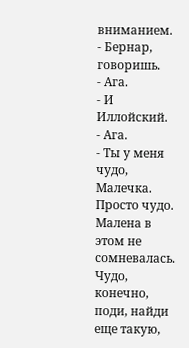вниманием.
- Бернар, говоришь.
- Ага.
- И Иллойский.
- Ага.
- Ты у меня чудо, Малечка. Просто чудо.
Малена в этом не сомневалась. Чудо, конечно, поди, найди еще такую,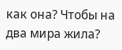как она? Чтобы на два мира жила?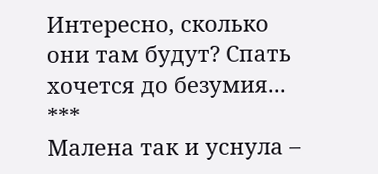Интересно, сколько они там будут? Спать хочется до безумия...
***
Малена так и уснула –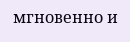мгновенно и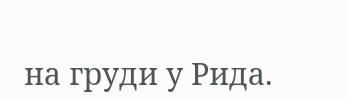на груди у Рида.